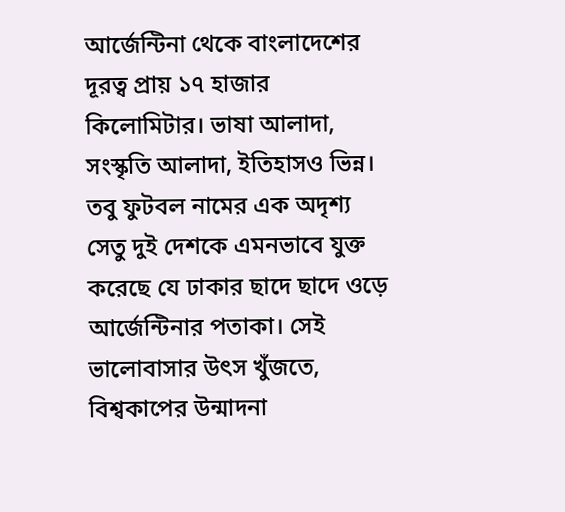আর্জেন্টিনা থেকে বাংলাদেশের দূরত্ব প্রায় ১৭ হাজার কিলোমিটার। ভাষা আলাদা, সংস্কৃতি আলাদা, ইতিহাসও ভিন্ন। তবু ফুটবল নামের এক অদৃশ্য সেতু দুই দেশকে এমনভাবে যুক্ত করেছে যে ঢাকার ছাদে ছাদে ওড়ে আর্জেন্টিনার পতাকা। সেই ভালোবাসার উৎস খুঁজতে, বিশ্বকাপের উন্মাদনা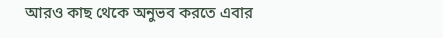আরও কাছ থেকে অনুভব করতে এবার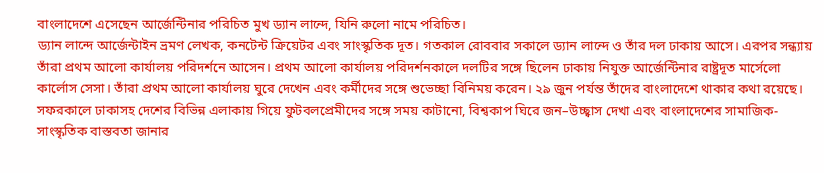বাংলাদেশে এসেছেন আর্জেন্টিনার পরিচিত মুখ ড্যান লান্দে, যিনি রুলো নামে পরিচিত।
ড্যান লান্দে আর্জেন্টাইন ভ্রমণ লেখক, কনটেন্ট ক্রিয়েটর এবং সাংস্কৃতিক দূত। গতকাল রোববার সকালে ড্যান লান্দে ও তাঁর দল ঢাকায় আসে। এরপর সন্ধ্যায় তাঁরা প্রথম আলো কার্যালয় পরিদর্শনে আসেন। প্রথম আলো কার্যালয় পরিদর্শনকালে দলটির সঙ্গে ছিলেন ঢাকায় নিযুক্ত আর্জেন্টিনার রাষ্ট্রদূত মার্সেলো কার্লোস সেসা। তাঁরা প্রথম আলো কার্যালয় ঘুরে দেখেন এবং কর্মীদের সঙ্গে শুভেচ্ছা বিনিময় করেন। ২৯ জুন পর্যন্ত তাঁদের বাংলাদেশে থাকার কথা রয়েছে।
সফরকালে ঢাকাসহ দেশের বিভিন্ন এলাকায় গিয়ে ফুটবলপ্রেমীদের সঙ্গে সময় কাটানো, বিশ্বকাপ ঘিরে জন–উচ্ছ্বাস দেখা এবং বাংলাদেশের সামাজিক-সাংস্কৃতিক বাস্তবতা জানার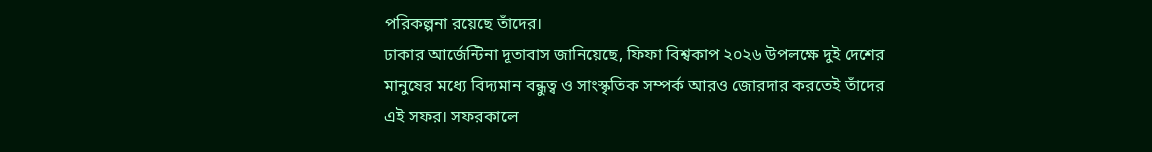পরিকল্পনা রয়েছে তাঁদের।
ঢাকার আর্জেন্টিনা দূতাবাস জানিয়েছে, ফিফা বিশ্বকাপ ২০২৬ উপলক্ষে দুই দেশের মানুষের মধ্যে বিদ্যমান বন্ধুত্ব ও সাংস্কৃতিক সম্পর্ক আরও জোরদার করতেই তাঁদের এই সফর। সফরকালে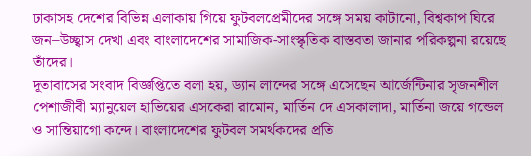ঢাকাসহ দেশের বিভিন্ন এলাকায় গিয়ে ফুটবলপ্রেমীদের সঙ্গে সময় কাটানো, বিশ্বকাপ ঘিরে জন–উচ্ছ্বাস দেখা এবং বাংলাদেশের সামাজিক-সাংস্কৃতিক বাস্তবতা জানার পরিকল্পনা রয়েছে তাঁদের।
দূতাবাসের সংবাদ বিজ্ঞপ্তিতে বলা হয়, ড্যান লান্দের সঙ্গে এসেছেন আর্জেন্টিনার সৃজনশীল পেশাজীবী ম্যানুয়েল হাভিয়ের এসকেরা রামোন, মার্তিন দে এসকালাদা, মার্তিনা জয়ে গন্ডেল ও সান্তিয়াগো কন্দে। বাংলাদেশের ফুটবল সমর্থকদের প্রতি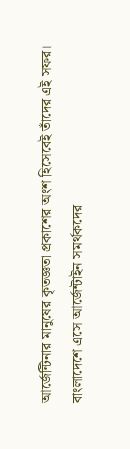আর্জেন্টিনার মানুষের কৃতজ্ঞতা প্রকাশের অংশ হিসেবেই তাঁদের এই সফর।
বাংলাদেশে এসে আর্জেন্টাইন সমর্থকদের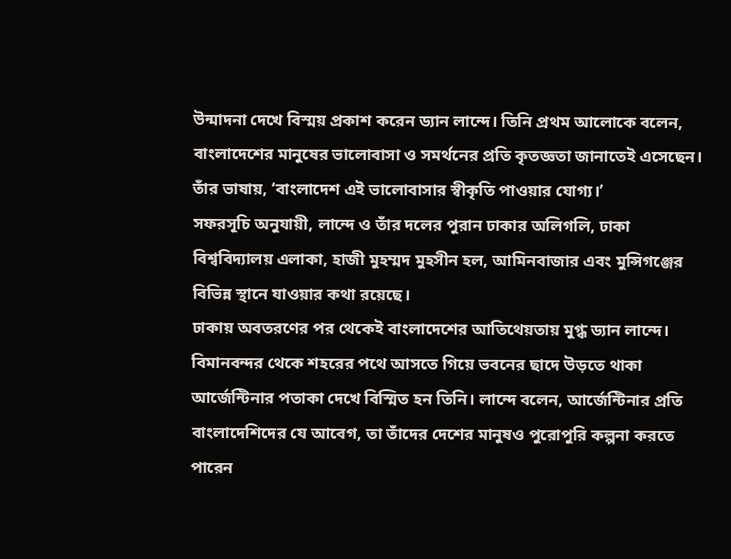উন্মাদনা দেখে বিস্ময় প্রকাশ করেন ড্যান লান্দে। তিনি প্রথম আলোকে বলেন, বাংলাদেশের মানুষের ভালোবাসা ও সমর্থনের প্রতি কৃতজ্ঞতা জানাতেই এসেছেন। তাঁর ভাষায়, ‘বাংলাদেশ এই ভালোবাসার স্বীকৃতি পাওয়ার যোগ্য।’
সফরসূচি অনুযায়ী, লান্দে ও তাঁর দলের পুরান ঢাকার অলিগলি, ঢাকা বিশ্ববিদ্যালয় এলাকা, হাজী মুহম্মদ মুহসীন হল, আমিনবাজার এবং মুন্সিগঞ্জের বিভিন্ন স্থানে যাওয়ার কথা রয়েছে।
ঢাকায় অবতরণের পর থেকেই বাংলাদেশের আতিথেয়তায় মুগ্ধ ড্যান লান্দে। বিমানবন্দর থেকে শহরের পথে আসতে গিয়ে ভবনের ছাদে উড়তে থাকা আর্জেন্টিনার পতাকা দেখে বিস্মিত হন তিনি। লান্দে বলেন, আর্জেন্টিনার প্রতি বাংলাদেশিদের যে আবেগ, তা তাঁদের দেশের মানুষও পুরোপুরি কল্পনা করতে পারেন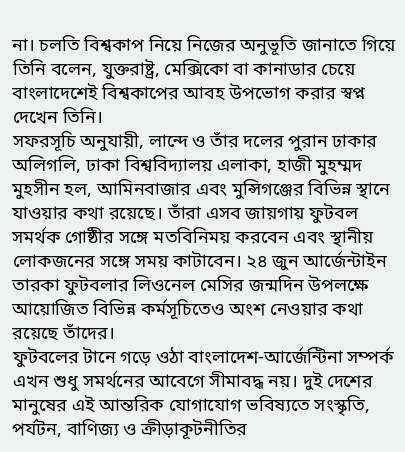না। চলতি বিশ্বকাপ নিয়ে নিজের অনুভূতি জানাতে গিয়ে তিনি বলেন, যুক্তরাষ্ট্র, মেক্সিকো বা কানাডার চেয়ে বাংলাদেশেই বিশ্বকাপের আবহ উপভোগ করার স্বপ্ন দেখেন তিনি।
সফরসূচি অনুযায়ী, লান্দে ও তাঁর দলের পুরান ঢাকার অলিগলি, ঢাকা বিশ্ববিদ্যালয় এলাকা, হাজী মুহম্মদ মুহসীন হল, আমিনবাজার এবং মুন্সিগঞ্জের বিভিন্ন স্থানে যাওয়ার কথা রয়েছে। তাঁরা এসব জায়গায় ফুটবল সমর্থক গোষ্ঠীর সঙ্গে মতবিনিময় করবেন এবং স্থানীয় লোকজনের সঙ্গে সময় কাটাবেন। ২৪ জুন আর্জেন্টাইন তারকা ফুটবলার লিওনেল মেসির জন্মদিন উপলক্ষে আয়োজিত বিভিন্ন কর্মসূচিতেও অংশ নেওয়ার কথা রয়েছে তাঁদের।
ফুটবলের টানে গড়ে ওঠা বাংলাদেশ-আর্জেন্টিনা সম্পর্ক এখন শুধু সমর্থনের আবেগে সীমাবদ্ধ নয়। দুই দেশের মানুষের এই আন্তরিক যোগাযোগ ভবিষ্যতে সংস্কৃতি, পর্যটন, বাণিজ্য ও ক্রীড়াকূটনীতির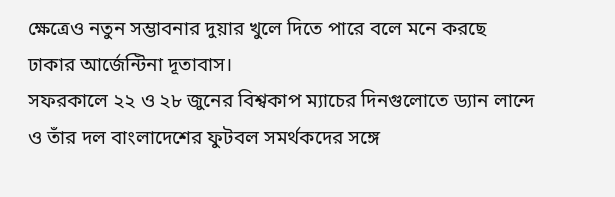ক্ষেত্রেও নতুন সম্ভাবনার দুয়ার খুলে দিতে পারে বলে মনে করছে ঢাকার আর্জেন্টিনা দূতাবাস।
সফরকালে ২২ ও ২৮ জুনের বিশ্বকাপ ম্যাচের দিনগুলোতে ড্যান লান্দে ও তাঁর দল বাংলাদেশের ফুটবল সমর্থকদের সঙ্গে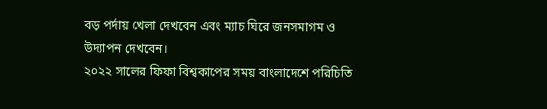বড় পর্দায় খেলা দেখবেন এবং ম্যাচ ঘিরে জনসমাগম ও উদ্যাপন দেখবেন।
২০২২ সালের ফিফা বিশ্বকাপের সময় বাংলাদেশে পরিচিতি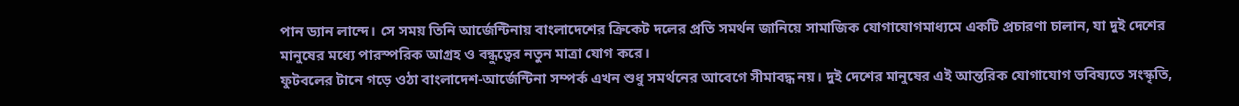পান ড্যান লান্দে। সে সময় তিনি আর্জেন্টিনায় বাংলাদেশের ক্রিকেট দলের প্রতি সমর্থন জানিয়ে সামাজিক যোগাযোগমাধ্যমে একটি প্রচারণা চালান, যা দুই দেশের মানুষের মধ্যে পারস্পরিক আগ্রহ ও বন্ধুত্বের নতুন মাত্রা যোগ করে।
ফুটবলের টানে গড়ে ওঠা বাংলাদেশ-আর্জেন্টিনা সম্পর্ক এখন শুধু সমর্থনের আবেগে সীমাবদ্ধ নয়। দুই দেশের মানুষের এই আন্তরিক যোগাযোগ ভবিষ্যতে সংস্কৃতি,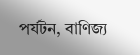পর্যটন, বাণিজ্য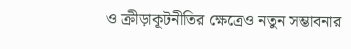ও ক্রীড়াকূটনীতির ক্ষেত্রেও নতুন সম্ভাবনার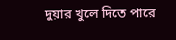দুয়ার খুলে দিতে পারে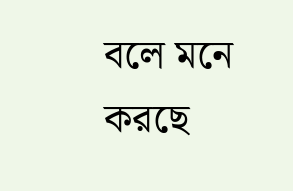বলে মনে করছে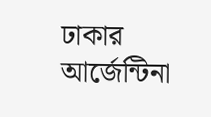ঢাকার আর্জেন্টিনা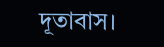দূতাবাস।